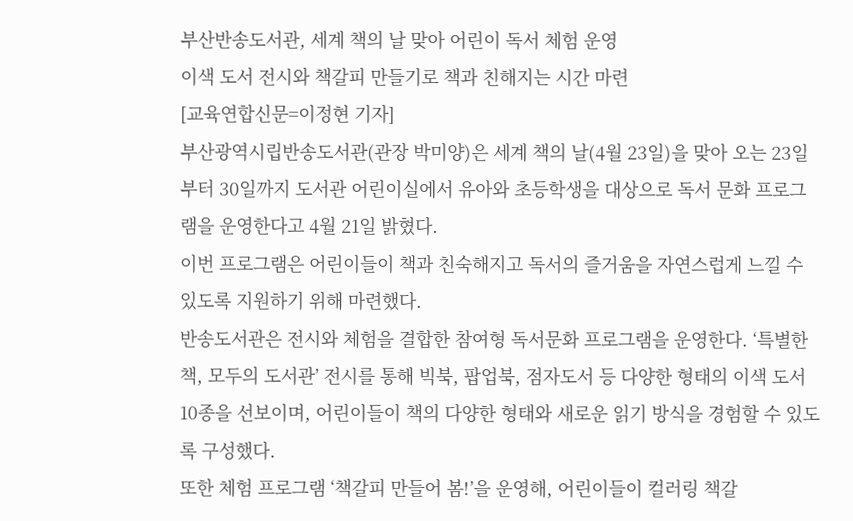부산반송도서관, 세계 책의 날 맞아 어린이 독서 체험 운영
이색 도서 전시와 책갈피 만들기로 책과 친해지는 시간 마련
[교육연합신문=이정현 기자]
부산광역시립반송도서관(관장 박미양)은 세계 책의 날(4월 23일)을 맞아 오는 23일부터 30일까지 도서관 어린이실에서 유아와 초등학생을 대상으로 독서 문화 프로그램을 운영한다고 4월 21일 밝혔다.
이번 프로그램은 어린이들이 책과 친숙해지고 독서의 즐거움을 자연스럽게 느낄 수 있도록 지원하기 위해 마련했다.
반송도서관은 전시와 체험을 결합한 참여형 독서문화 프로그램을 운영한다. ‘특별한 책, 모두의 도서관’ 전시를 통해 빅북, 팝업북, 점자도서 등 다양한 형태의 이색 도서 10종을 선보이며, 어린이들이 책의 다양한 형태와 새로운 읽기 방식을 경험할 수 있도록 구성했다.
또한 체험 프로그램 ‘책갈피 만들어 봄!’을 운영해, 어린이들이 컬러링 책갈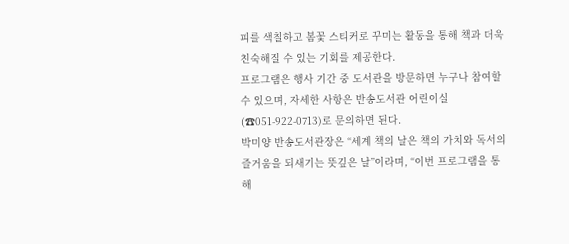피를 색칠하고 봄꽃 스티커로 꾸미는 활동을 통해 책과 더욱 친숙해질 수 있는 기회를 제공한다.
프로그램은 행사 기간 중 도서관을 방문하면 누구나 참여할 수 있으며, 자세한 사항은 반송도서관 어린이실(☎051-922-0713)로 문의하면 된다.
박미양 반송도서관장은 “세계 책의 날은 책의 가치와 독서의 즐거움을 되새기는 뜻깊은 날”이라며, “이번 프로그램을 통해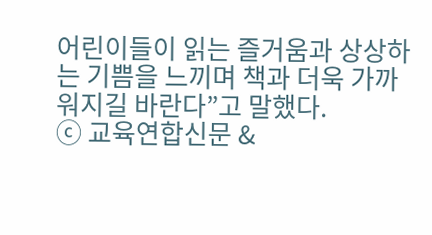어린이들이 읽는 즐거움과 상상하는 기쁨을 느끼며 책과 더욱 가까워지길 바란다”고 말했다.
ⓒ 교육연합신문 &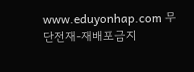www.eduyonhap.com 무단전재-재배포금지